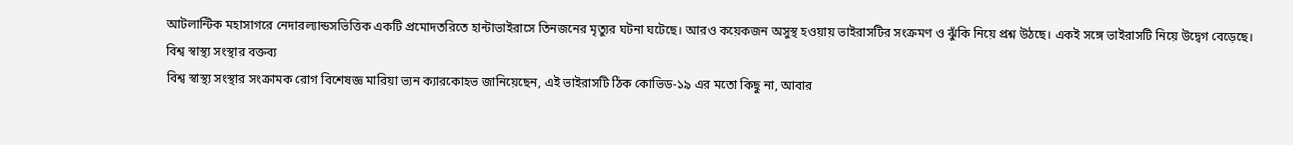আটলান্টিক মহাসাগরে নেদারল্যান্ডসভিত্তিক একটি প্রমোদতরিতে হান্টাভাইরাসে তিনজনের মৃত্যুর ঘটনা ঘটেছে। আরও কয়েকজন অসুস্থ হওয়ায় ভাইরাসটির সংক্রমণ ও ঝুঁকি নিয়ে প্রশ্ন উঠছে। একই সঙ্গে ভাইরাসটি নিয়ে উদ্বেগ বেড়েছে।
বিশ্ব স্বাস্থ্য সংস্থার বক্তব্য
বিশ্ব স্বাস্থ্য সংস্থার সংক্রামক রোগ বিশেষজ্ঞ মারিয়া ভ্যন ক্যারকোহভ জানিয়েছেন, এই ভাইরাসটি ঠিক কোভিড-১৯ এর মতো কিছু না, আবার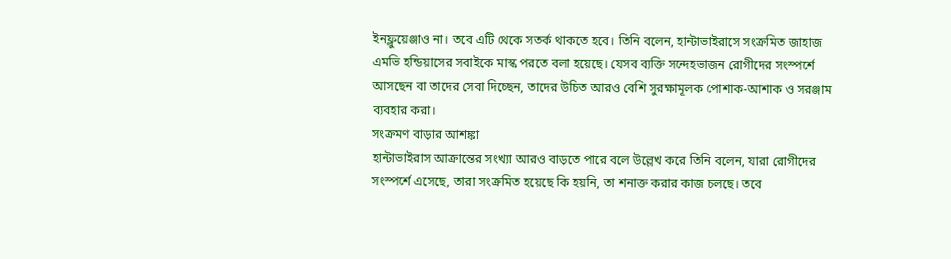ইনফ্লুয়েঞ্জাও না। তবে এটি থেকে সতর্ক থাকতে হবে। তিনি বলেন, হান্টাভাইরাসে সংক্রমিত জাহাজ এমভি হন্ডিয়াসের সবাইকে মাস্ক পরতে বলা হয়েছে। যেসব ব্যক্তি সন্দেহভাজন রোগীদের সংস্পর্শে আসছেন বা তাদের সেবা দিচ্ছেন, তাদের উচিত আরও বেশি সুরক্ষামূলক পোশাক-আশাক ও সরঞ্জাম ব্যবহার করা।
সংক্রমণ বাড়ার আশঙ্কা
হান্টাভাইরাস আক্রান্তের সংখ্যা আরও বাড়তে পারে বলে উল্লেখ করে তিনি বলেন, যারা রোগীদের সংস্পর্শে এসেছে, তারা সংক্রমিত হয়েছে কি হয়নি, তা শনাক্ত করার কাজ চলছে। তবে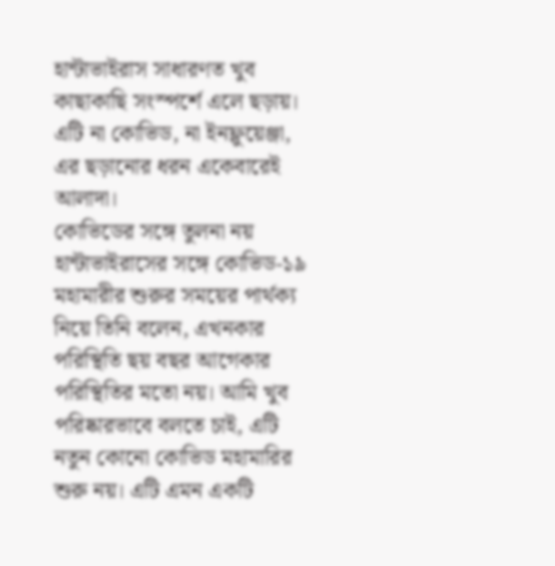হান্টাভাইরাস সাধারণত খুব কাছাকাছি সংস্পর্শে এলে ছড়ায়। এটি না কোভিড, না ইনফ্লুয়েঞ্জা, এর ছড়ানোর ধরন একেবারেই আলাদা।
কোভিডের সঙ্গে তুলনা নয়
হান্টাভাইরাসের সঙ্গে কোভিড-১৯ মহামারীর শুরুর সময়ের পার্থক্য নিয়ে তিনি বলেন, এখনকার পরিস্থিতি ছয় বছর আগেকার পরিস্থিতির মতো নয়। আমি খুব পরিষ্কারভাবে বলতে চাই, এটি নতুন কোনো কোভিড মহামারির শুরু নয়। এটি এমন একটি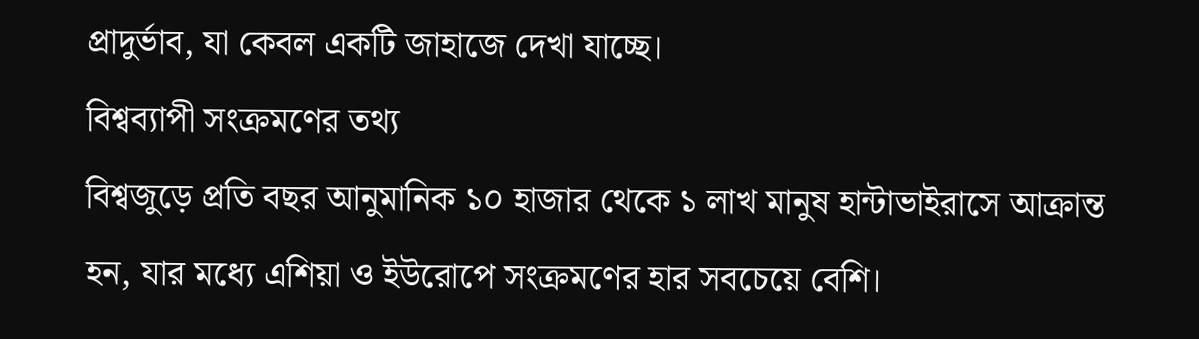প্রাদুর্ভাব, যা কেবল একটি জাহাজে দেখা যাচ্ছে।
বিশ্বব্যাপী সংক্রমণের তথ্য
বিশ্বজুড়ে প্রতি বছর আনুমানিক ১০ হাজার থেকে ১ লাখ মানুষ হান্টাভাইরাসে আক্রান্ত হন, যার মধ্যে এশিয়া ও ইউরোপে সংক্রমণের হার সবচেয়ে বেশি।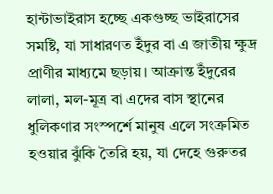হান্টাভাইরাস হচ্ছে একগুচ্ছ ভাইরাসের সমষ্টি, যা সাধারণত ইঁদুর বা এ জাতীয় ক্ষুদ্র প্রাণীর মাধ্যমে ছড়ায়। আক্রান্ত ইঁদুরের লালা, মল-মূত্র বা এদের বাস স্থানের ধুলিকণার সংস্পর্শে মানুষ এলে সংক্রমিত হওয়ার ঝুঁকি তৈরি হয়, যা দেহে গুরুতর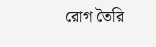রোগ তৈরি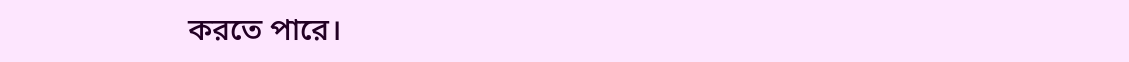করতে পারে।